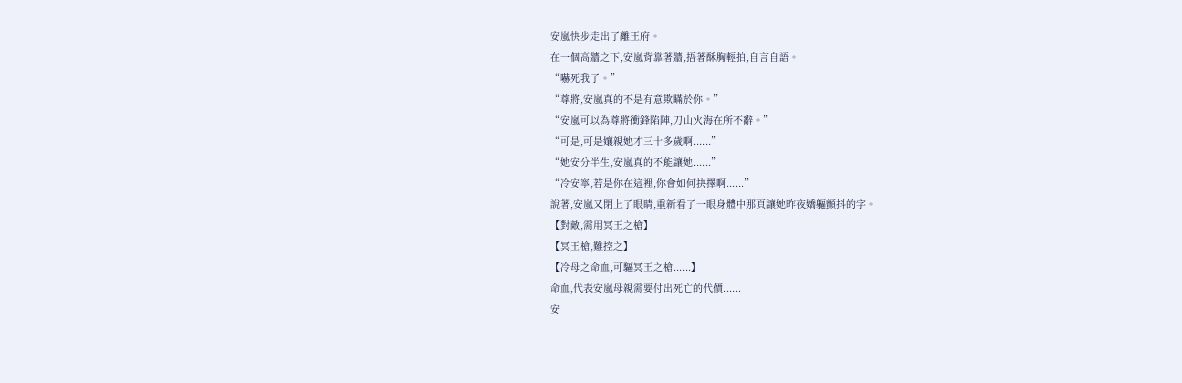安嵐快步走出了離王府。
在一個高牆之下,安嵐背靠著牆,捂著酥胸輕拍,自言自語。
“嚇死我了。”
“尊將,安嵐真的不是有意欺瞞於你。”
“安嵐可以為尊將衝鋒陷陣,刀山火海在所不辭。”
“可是,可是孃親她才三十多歲啊......”
“她安分半生,安嵐真的不能讓她......”
“冷安寧,若是你在這裡,你會如何抉擇啊......”
說著,安嵐又閉上了眼睛,重新看了一眼身體中那頁讓她昨夜嬌軀顫抖的字。
【對敵,需用冥王之槍】
【冥王槍,難控之】
【冷母之命血,可驅冥王之槍......】
命血,代表安嵐母親需要付出死亡的代價......
安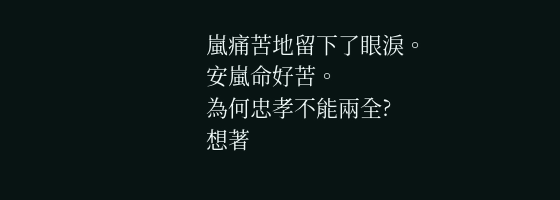嵐痛苦地留下了眼淚。
安嵐命好苦。
為何忠孝不能兩全?
想著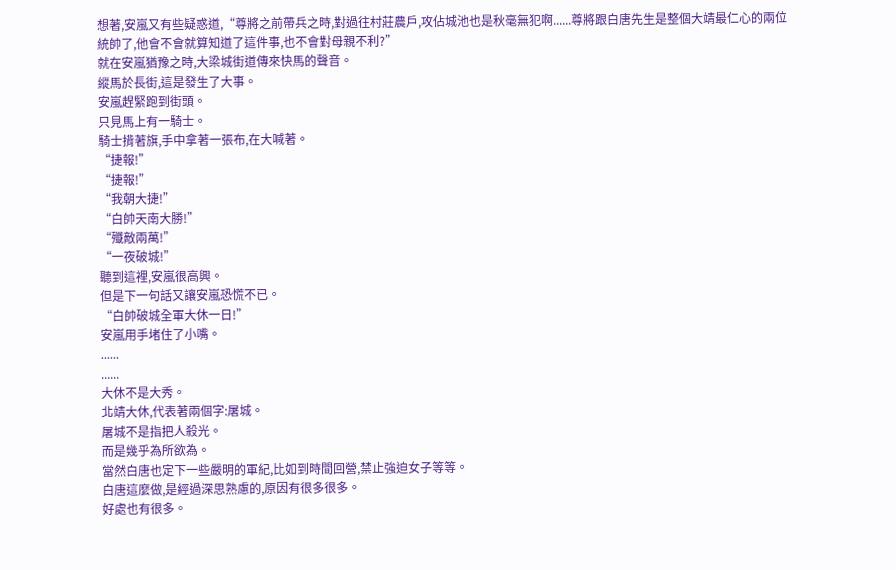想著,安嵐又有些疑惑道,“尊將之前帶兵之時,對過往村莊農戶,攻佔城池也是秋毫無犯啊......尊將跟白唐先生是整個大靖最仁心的兩位統帥了,他會不會就算知道了這件事,也不會對母親不利?”
就在安嵐猶豫之時,大梁城街道傳來快馬的聲音。
縱馬於長街,這是發生了大事。
安嵐趕緊跑到街頭。
只見馬上有一騎士。
騎士揹著旗,手中拿著一張布,在大喊著。
“捷報!”
“捷報!”
“我朝大捷!”
“白帥天南大勝!”
“殲敵兩萬!”
“一夜破城!”
聽到這裡,安嵐很高興。
但是下一句話又讓安嵐恐慌不已。
“白帥破城全軍大休一日!”
安嵐用手堵住了小嘴。
......
......
大休不是大秀。
北靖大休,代表著兩個字:屠城。
屠城不是指把人殺光。
而是幾乎為所欲為。
當然白唐也定下一些嚴明的軍紀,比如到時間回營,禁止強迫女子等等。
白唐這麼做,是經過深思熟慮的,原因有很多很多。
好處也有很多。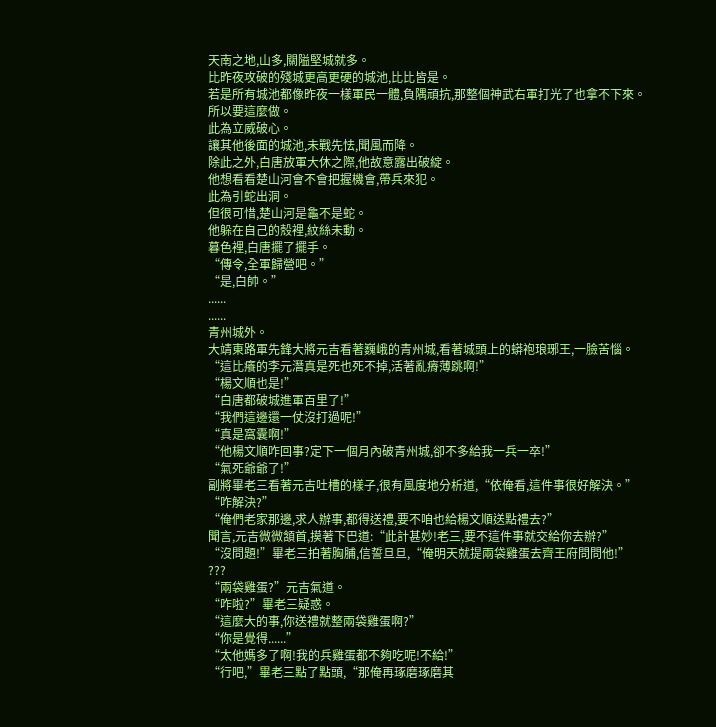天南之地,山多,關隘堅城就多。
比昨夜攻破的殘城更高更硬的城池,比比皆是。
若是所有城池都像昨夜一樣軍民一體,負隅頑抗,那整個神武右軍打光了也拿不下來。
所以要這麼做。
此為立威破心。
讓其他後面的城池,未戰先怯,聞風而降。
除此之外,白唐放軍大休之際,他故意露出破綻。
他想看看楚山河會不會把握機會,帶兵來犯。
此為引蛇出洞。
但很可惜,楚山河是龜不是蛇。
他躲在自己的殼裡,紋絲未動。
暮色裡,白唐擺了擺手。
“傳令,全軍歸營吧。”
“是,白帥。”
......
......
青州城外。
大靖東路軍先鋒大將元吉看著巍峨的青州城,看著城頭上的蟒袍琅琊王,一臉苦惱。
“這比癢的李元潛真是死也死不掉,活著亂瘠薄跳啊!”
“楊文順也是!”
“白唐都破城進軍百里了!”
“我們這邊還一仗沒打過呢!”
“真是窩囊啊!”
“他楊文順咋回事?定下一個月內破青州城,卻不多給我一兵一卒!”
“氣死爺爺了!”
副將畢老三看著元吉吐槽的樣子,很有風度地分析道,“依俺看,這件事很好解決。”
“咋解決?”
“俺們老家那邊,求人辦事,都得送禮,要不咱也給楊文順送點禮去?”
聞言,元吉微微頷首,摸著下巴道:“此計甚妙!老三,要不這件事就交給你去辦?”
“沒問題!”畢老三拍著胸脯,信誓旦旦,“俺明天就提兩袋雞蛋去齊王府問問他!”
???
“兩袋雞蛋?”元吉氣道。
“咋啦?”畢老三疑惑。
“這麼大的事,你送禮就整兩袋雞蛋啊?”
“你是覺得......”
“太他媽多了啊!我的兵雞蛋都不夠吃呢!不給!”
“行吧,”畢老三點了點頭,“那俺再琢磨琢磨其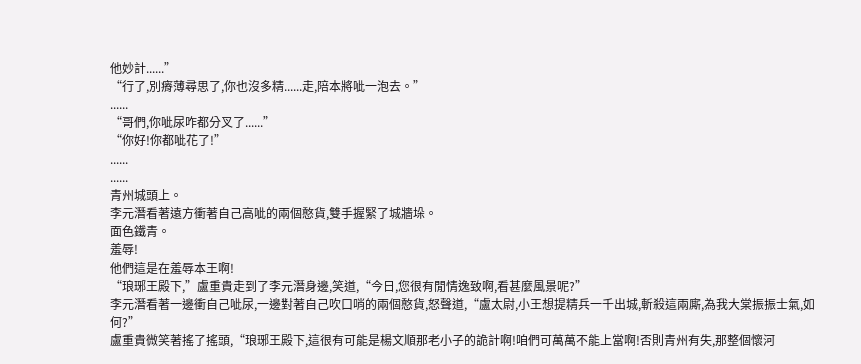他妙計......”
“行了,別瘠薄尋思了,你也沒多精......走,陪本將呲一泡去。”
......
“哥們,你呲尿咋都分叉了......”
“你好!你都呲花了!”
......
......
青州城頭上。
李元潛看著遠方衝著自己高呲的兩個憨貨,雙手握緊了城牆垛。
面色鐵青。
羞辱!
他們這是在羞辱本王啊!
“琅琊王殿下,”盧重貴走到了李元潛身邊,笑道,“今日,您很有閒情逸致啊,看甚麼風景呢?”
李元潛看著一邊衝自己呲尿,一邊對著自己吹口哨的兩個憨貨,怒聲道,“盧太尉,小王想提精兵一千出城,斬殺這兩廝,為我大棠振振士氣,如何?”
盧重貴微笑著搖了搖頭,“琅琊王殿下,這很有可能是楊文順那老小子的詭計啊!咱們可萬萬不能上當啊!否則青州有失,那整個懷河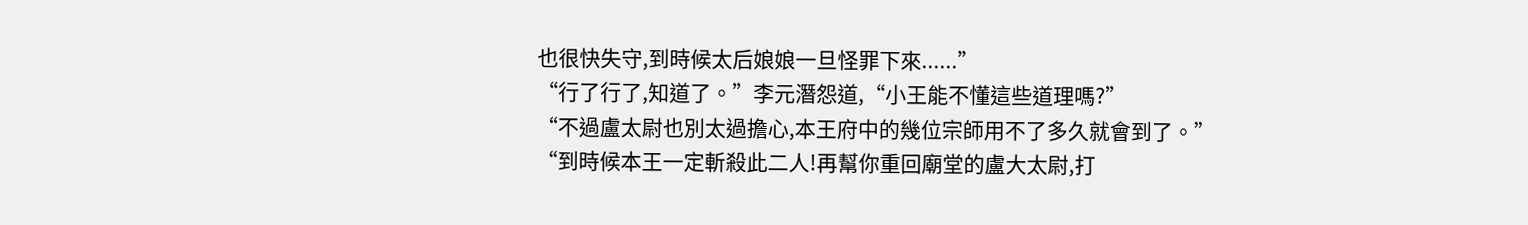也很快失守,到時候太后娘娘一旦怪罪下來......”
“行了行了,知道了。”李元潛怨道,“小王能不懂這些道理嗎?”
“不過盧太尉也別太過擔心,本王府中的幾位宗師用不了多久就會到了。”
“到時候本王一定斬殺此二人!再幫你重回廟堂的盧大太尉,打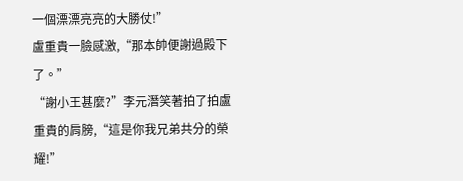一個漂漂亮亮的大勝仗!”
盧重貴一臉感激,“那本帥便謝過殿下了。”
“謝小王甚麼?”李元潛笑著拍了拍盧重貴的肩膀,“這是你我兄弟共分的榮耀!”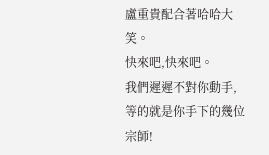盧重貴配合著哈哈大笑。
快來吧,快來吧。
我們遲遲不對你動手,等的就是你手下的幾位宗師!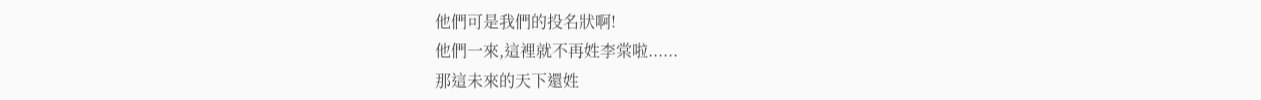他們可是我們的投名狀啊!
他們一來,這裡就不再姓李棠啦......
那這未來的天下還姓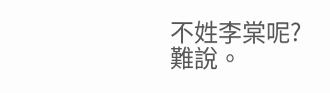不姓李棠呢?
難說。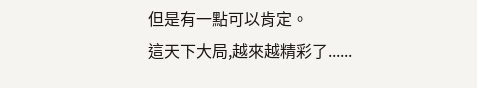但是有一點可以肯定。
這天下大局,越來越精彩了......